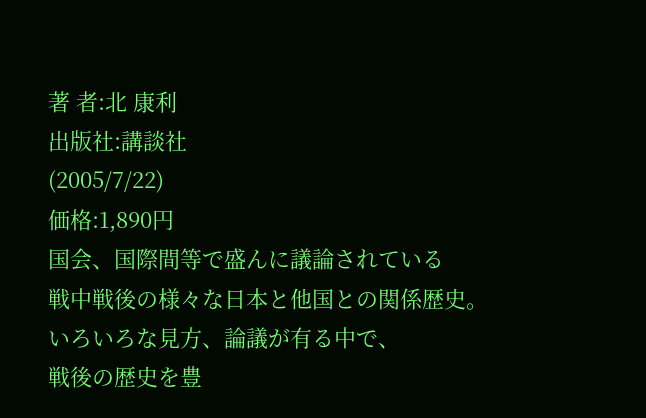著 者:北 康利
出版社:講談社
(2005/7/22)
価格:1,890円
国会、国際間等で盛んに議論されている
戦中戦後の様々な日本と他国との関係歴史。
いろいろな見方、論議が有る中で、
戦後の歴史を豊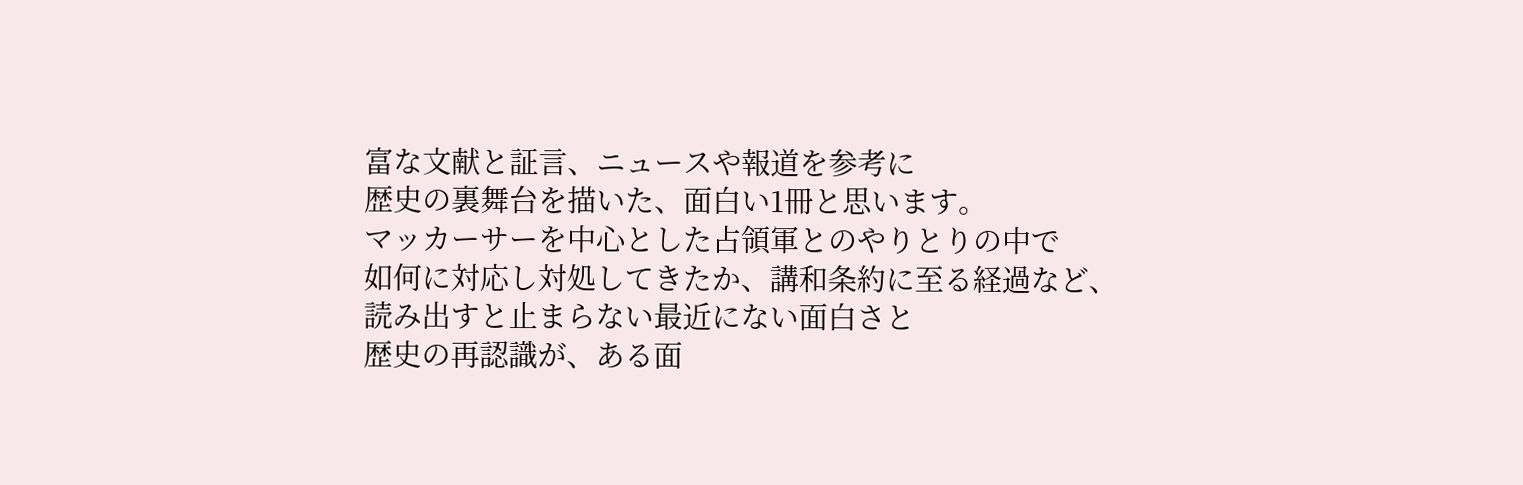富な文献と証言、ニュースや報道を参考に
歴史の裏舞台を描いた、面白い1冊と思います。
マッカーサーを中心とした占領軍とのやりとりの中で
如何に対応し対処してきたか、講和条約に至る経過など、
読み出すと止まらない最近にない面白さと
歴史の再認識が、ある面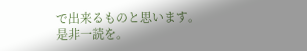で出来るものと思います。
是非一読を。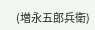(増永五郎兵衛)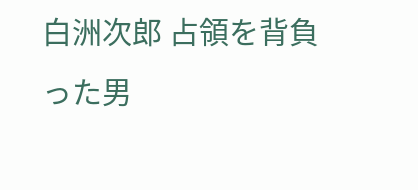白洲次郎 占領を背負った男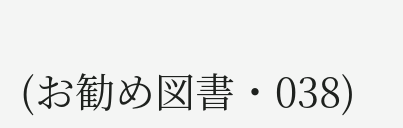(お勧め図書・038)